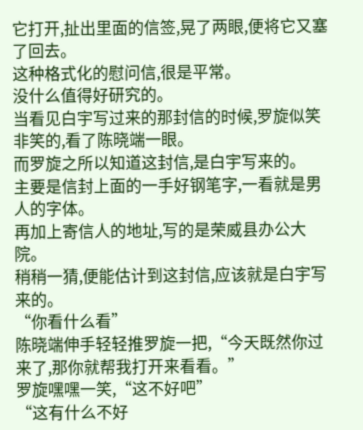它打开,扯出里面的信签,晃了两眼,便将它又塞了回去。
这种格式化的慰问信,很是平常。
没什么值得好研究的。
当看见白宇写过来的那封信的时候,罗旋似笑非笑的,看了陈晓端一眼。
而罗旋之所以知道这封信,是白宇写来的。
主要是信封上面的一手好钢笔字,一看就是男人的字体。
再加上寄信人的地址,写的是荣威县办公大院。
稍稍一猜,便能估计到这封信,应该就是白宇写来的。
“你看什么看”
陈晓端伸手轻轻推罗旋一把,“今天既然你过来了,那你就帮我打开来看看。”
罗旋嘿嘿一笑,“这不好吧”
“这有什么不好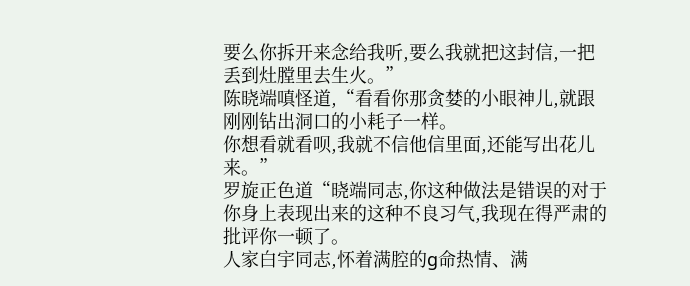要么你拆开来念给我听,要么我就把这封信,一把丢到灶膛里去生火。”
陈晓端嗔怪道,“看看你那贪婪的小眼神儿,就跟刚刚钻出洞口的小耗子一样。
你想看就看呗,我就不信他信里面,还能写出花儿来。”
罗旋正色道“晓端同志,你这种做法是错误的对于你身上表现出来的这种不良习气,我现在得严肃的批评你一顿了。
人家白宇同志,怀着满腔的g命热情、满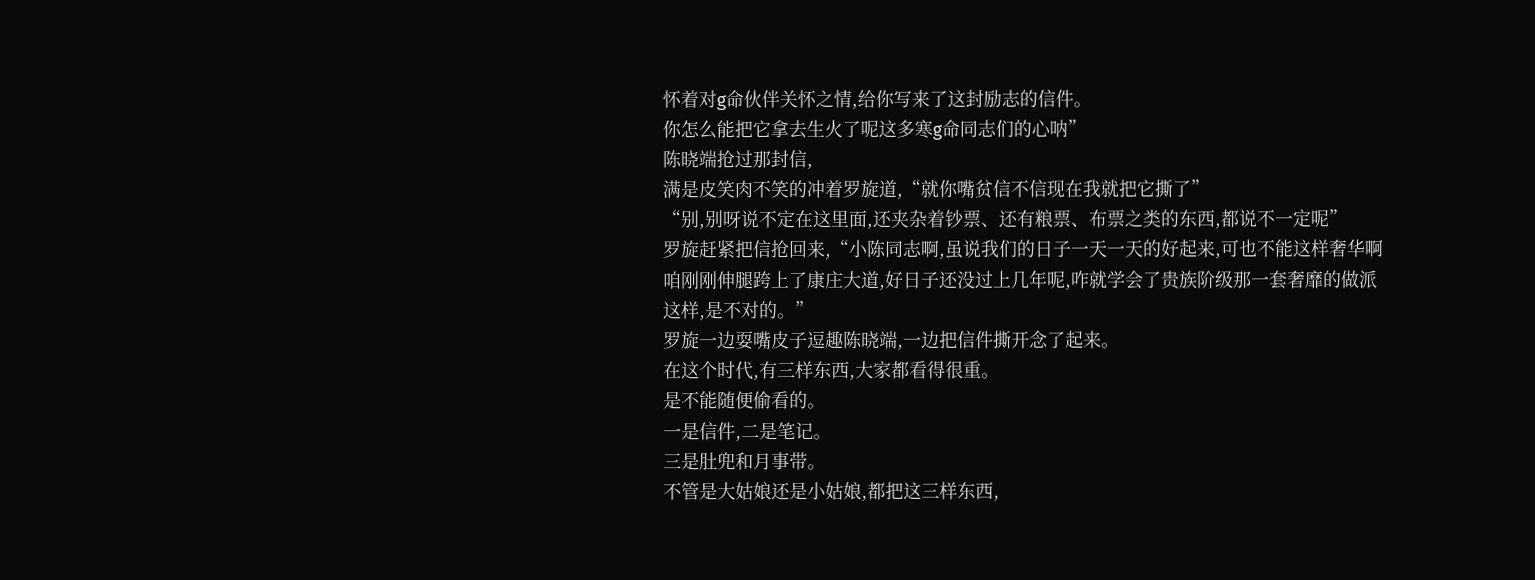怀着对g命伙伴关怀之情,给你写来了这封励志的信件。
你怎么能把它拿去生火了呢这多寒g命同志们的心呐”
陈晓端抢过那封信,
满是皮笑肉不笑的冲着罗旋道,“就你嘴贫信不信现在我就把它撕了”
“别,别呀说不定在这里面,还夹杂着钞票、还有粮票、布票之类的东西,都说不一定呢”
罗旋赶紧把信抢回来,“小陈同志啊,虽说我们的日子一天一天的好起来,可也不能这样奢华啊
咱刚刚伸腿跨上了康庄大道,好日子还没过上几年呢,咋就学会了贵族阶级那一套奢靡的做派
这样,是不对的。”
罗旋一边耍嘴皮子逗趣陈晓端,一边把信件撕开念了起来。
在这个时代,有三样东西,大家都看得很重。
是不能随便偷看的。
一是信件,二是笔记。
三是肚兜和月事带。
不管是大姑娘还是小姑娘,都把这三样东西,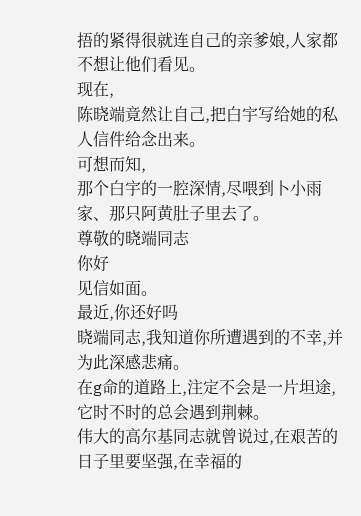捂的紧得很就连自己的亲爹娘,人家都不想让他们看见。
现在,
陈晓端竟然让自己,把白宇写给她的私人信件给念出来。
可想而知,
那个白宇的一腔深情,尽喂到卜小雨家、那只阿黄肚子里去了。
尊敬的晓端同志
你好
见信如面。
最近,你还好吗
晓端同志,我知道你所遭遇到的不幸,并为此深感悲痛。
在g命的道路上,注定不会是一片坦途,它时不时的总会遇到荆棘。
伟大的高尔基同志就曾说过,在艰苦的日子里要坚强,在幸福的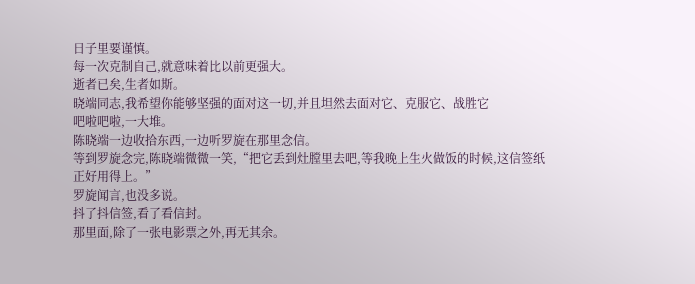日子里要谨慎。
每一次克制自己,就意味着比以前更强大。
逝者已矣,生者如斯。
晓端同志,我希望你能够坚强的面对这一切,并且坦然去面对它、克服它、战胜它
吧啦吧啦,一大堆。
陈晓端一边收拾东西,一边听罗旋在那里念信。
等到罗旋念完,陈晓端微微一笑,“把它丢到灶膛里去吧,等我晚上生火做饭的时候,这信签纸正好用得上。”
罗旋闻言,也没多说。
抖了抖信签,看了看信封。
那里面,除了一张电影票之外,再无其余。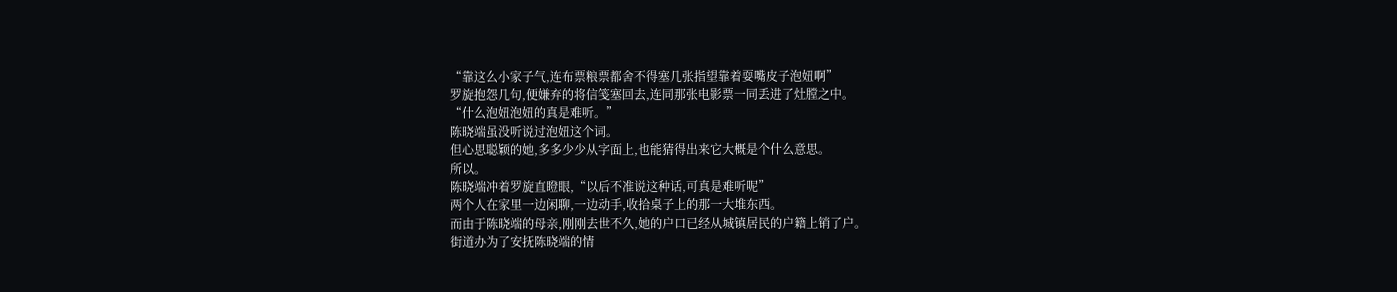“靠这么小家子气,连布票粮票都舍不得塞几张指望靠着耍嘴皮子泡妞啊”
罗旋抱怨几句,便嫌弃的将信笺塞回去,连同那张电影票一同丢进了灶膛之中。
“什么泡妞泡妞的真是难听。”
陈晓端虽没听说过泡妞这个词。
但心思聪颖的她,多多少少从字面上,也能猜得出来它大概是个什么意思。
所以。
陈晓端冲着罗旋直瞪眼,“以后不准说这种话,可真是难听呢”
两个人在家里一边闲聊,一边动手,收拾桌子上的那一大堆东西。
而由于陈晓端的母亲,刚刚去世不久,她的户口已经从城镇居民的户籍上销了户。
街道办为了安抚陈晓端的情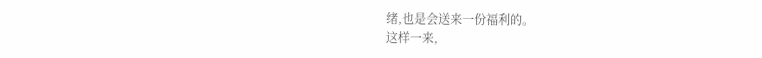绪,也是会送来一份福利的。
这样一来,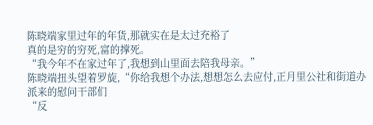陈晓端家里过年的年货,那就实在是太过充裕了
真的是穷的穷死,富的撑死。
“我今年不在家过年了,我想到山里面去陪我母亲。”
陈晓端扭头望着罗旋,“你给我想个办法,想想怎么去应付,正月里公社和街道办派来的慰问干部们
“反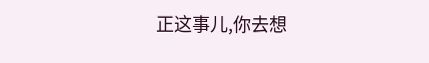正这事儿,你去想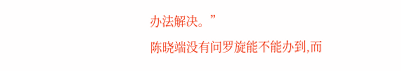办法解决。”
陈晓端没有问罗旋能不能办到,而